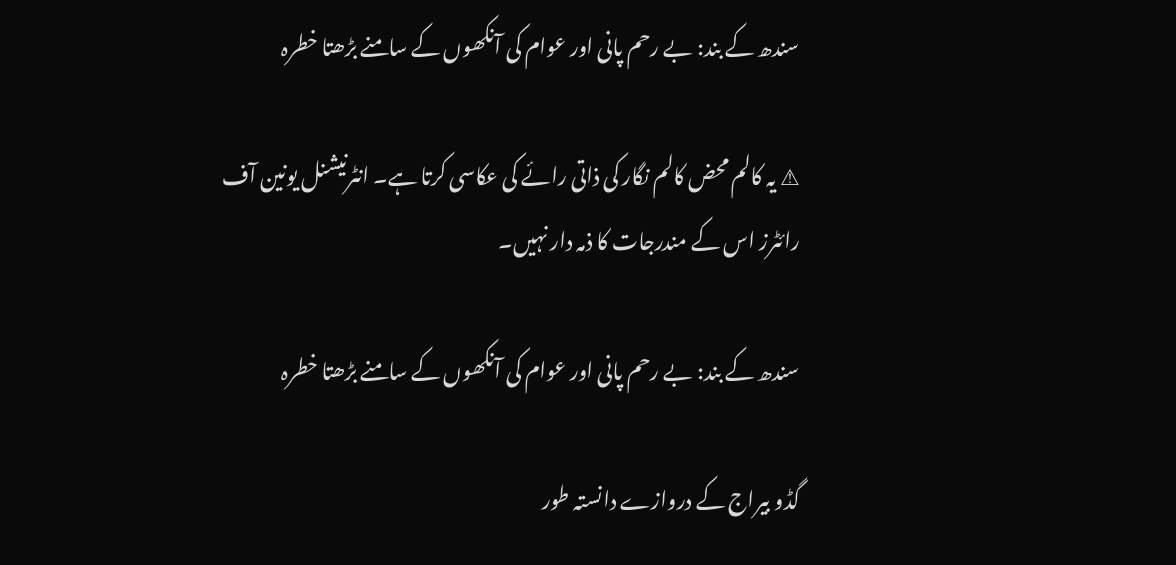سندھ کے بند: بے رحم پانی اور عوام کی آنکھوں کے سامنے بڑھتا خطرہ

⚠ یہ کالم محض کالم نگار کی ذاتی رائے کی عکاسی کرتا ہے۔ انٹرنیشنل یونین آف رائٹرز اس کے مندرجات کا ذمہ دار نہیں۔

سندھ کے بند: بے رحم پانی اور عوام کی آنکھوں کے سامنے بڑھتا خطرہ

گڈو بیراج کے دروازے دانستہ طور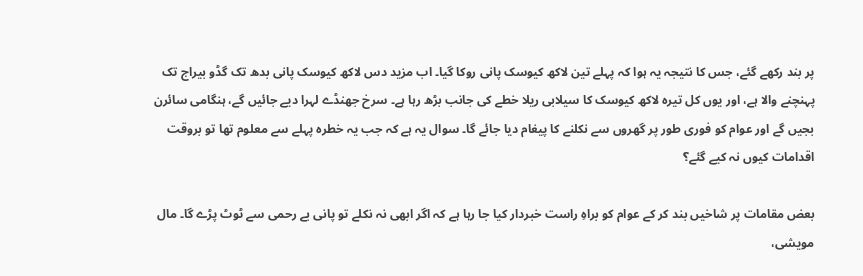پر بند رکھے گئے، جس کا نتیجہ یہ ہوا کہ پہلے تین لاکھ کیوسک پانی روکا گیا۔ اب مزید دس لاکھ کیوسک پانی بدھ تک گڈو بیراج تک پہنچنے والا ہے، اور یوں کل تیرہ لاکھ کیوسک کا سیلابی ریلا خطے کی جانب بڑھ رہا ہے۔ سرخ جھنڈے لہرا دیے جائیں گے، ہنگامی سائرن بجیں گے اور عوام کو فوری طور پر گھروں سے نکلنے کا پیغام دیا جائے گا۔ سوال یہ ہے کہ جب یہ خطرہ پہلے سے معلوم تھا تو بروقت اقدامات کیوں نہ کیے گئے؟

بعض مقامات پر شاخیں بند کر کے عوام کو براہِ راست خبردار کیا جا رہا ہے کہ اگر ابھی نہ نکلے تو پانی بے رحمی سے ٹوٹ پڑے گا۔ مال مویشی،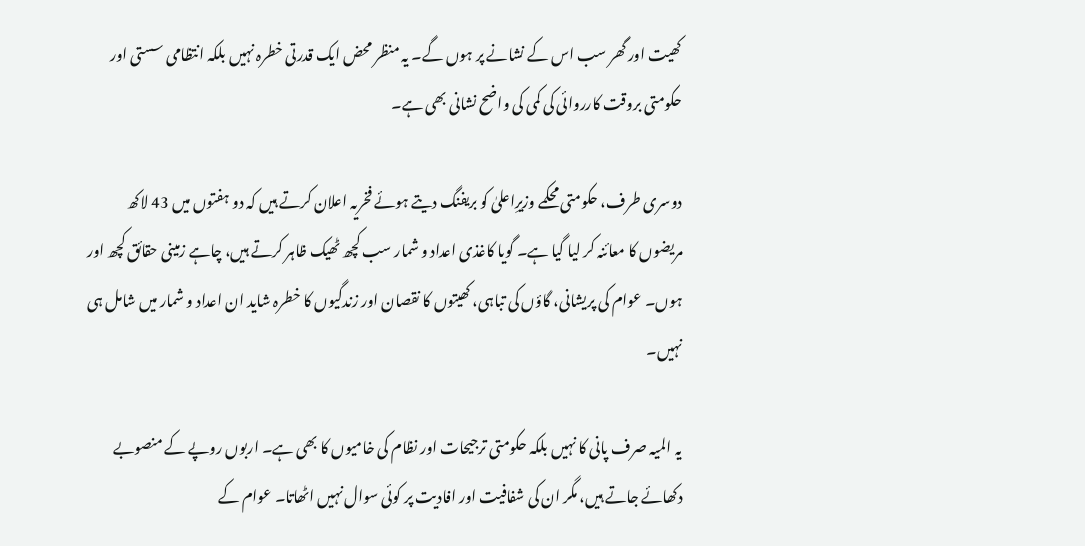کھیت اور گھر سب اس کے نشانے پر ہوں گے۔ یہ منظر محض ایک قدرتی خطرہ نہیں بلکہ انتظامی سستی اور حکومتی بروقت کارروائی کی کمی کی واضح نشانی بھی ہے۔

دوسری طرف، حکومتی محکمے وزیرِاعلیٰ کو بریفنگ دیتے ہوئے فخریہ اعلان کرتے ہیں کہ دو ہفتوں میں 43 لاکھ مریضوں کا معائنہ کر لیا گیا ہے۔ گویا کاغذی اعداد و شمار سب کچھ ٹھیک ظاہر کرتے ہیں، چاہے زمینی حقائق کچھ اور ہوں۔ عوام کی پریشانی، گاؤں کی تباہی، کھیتوں کا نقصان اور زندگیوں کا خطرہ شاید ان اعداد و شمار میں شامل ہی نہیں۔

یہ المیہ صرف پانی کا نہیں بلکہ حکومتی ترجیحات اور نظام کی خامیوں کا بھی ہے۔ اربوں روپے کے منصوبے دکھائے جاتے ہیں، مگر ان کی شفافیت اور افادیت پر کوئی سوال نہیں اٹھاتا۔ عوام کے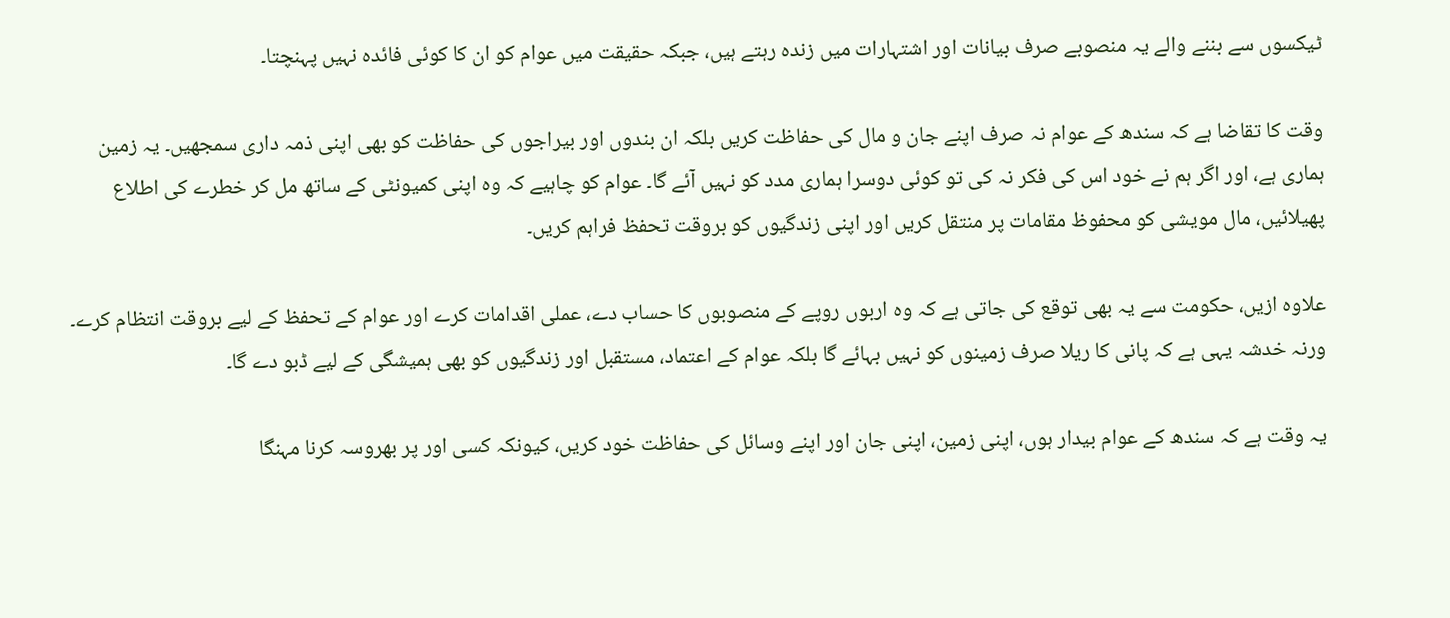ٹیکسوں سے بننے والے یہ منصوبے صرف بیانات اور اشتہارات میں زندہ رہتے ہیں، جبکہ حقیقت میں عوام کو ان کا کوئی فائدہ نہیں پہنچتا۔

وقت کا تقاضا ہے کہ سندھ کے عوام نہ صرف اپنے جان و مال کی حفاظت کریں بلکہ ان بندوں اور بیراجوں کی حفاظت کو بھی اپنی ذمہ داری سمجھیں۔ یہ زمین ہماری ہے، اور اگر ہم نے خود اس کی فکر نہ کی تو کوئی دوسرا ہماری مدد کو نہیں آئے گا۔ عوام کو چاہیے کہ وہ اپنی کمیونٹی کے ساتھ مل کر خطرے کی اطلاع پھیلائیں، مال مویشی کو محفوظ مقامات پر منتقل کریں اور اپنی زندگیوں کو بروقت تحفظ فراہم کریں۔

علاوہ ازیں، حکومت سے یہ بھی توقع کی جاتی ہے کہ وہ اربوں روپے کے منصوبوں کا حساب دے، عملی اقدامات کرے اور عوام کے تحفظ کے لیے بروقت انتظام کرے۔ ورنہ خدشہ یہی ہے کہ پانی کا ریلا صرف زمینوں کو نہیں بہائے گا بلکہ عوام کے اعتماد، مستقبل اور زندگیوں کو بھی ہمیشگی کے لیے ڈبو دے گا۔

یہ وقت ہے کہ سندھ کے عوام بیدار ہوں، اپنی زمین، اپنی جان اور اپنے وسائل کی حفاظت خود کریں، کیونکہ کسی اور پر بھروسہ کرنا مہنگا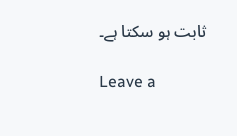ثابت ہو سکتا ہے۔

Leave a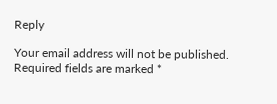Reply

Your email address will not be published. Required fields are marked *